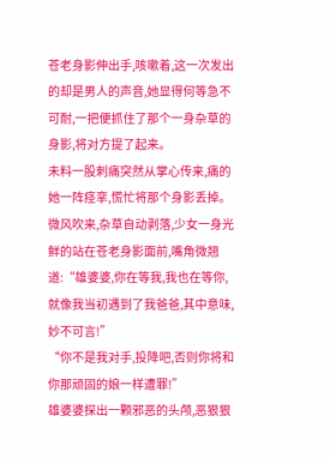苍老身影伸出手,咳嗽着,这一次发出的却是男人的声音,她显得何等急不可耐,一把便抓住了那个一身杂草的身影,将对方提了起来。
未料一股刺痛突然从掌心传来,痛的她一阵痉挛,慌忙将那个身影丢掉。
微风吹来,杂草自动剥落,少女一身光鲜的站在苍老身影面前,嘴角微翘道:“雄婆婆,你在等我,我也在等你,就像我当初遇到了我爸爸,其中意味,妙不可言!”
“你不是我对手,投降吧,否则你将和你那顽固的娘一样遭罪!”
雄婆婆探出一颗邪恶的头颅,恶狠狠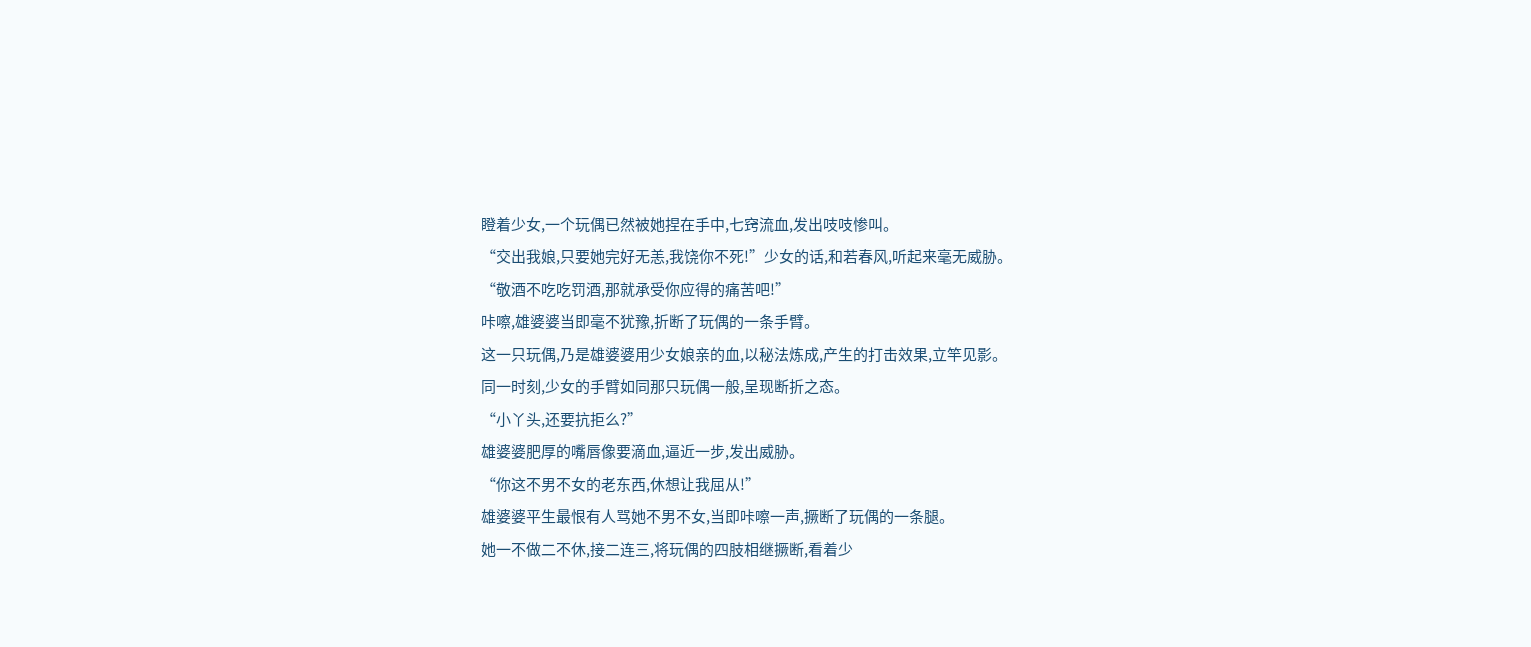瞪着少女,一个玩偶已然被她捏在手中,七窍流血,发出吱吱惨叫。
“交出我娘,只要她完好无恙,我饶你不死!”少女的话,和若春风,听起来毫无威胁。
“敬酒不吃吃罚酒,那就承受你应得的痛苦吧!”
咔嚓,雄婆婆当即毫不犹豫,折断了玩偶的一条手臂。
这一只玩偶,乃是雄婆婆用少女娘亲的血,以秘法炼成,产生的打击效果,立竿见影。
同一时刻,少女的手臂如同那只玩偶一般,呈现断折之态。
“小丫头,还要抗拒么?”
雄婆婆肥厚的嘴唇像要滴血,逼近一步,发出威胁。
“你这不男不女的老东西,休想让我屈从!”
雄婆婆平生最恨有人骂她不男不女,当即咔嚓一声,撅断了玩偶的一条腿。
她一不做二不休,接二连三,将玩偶的四肢相继撅断,看着少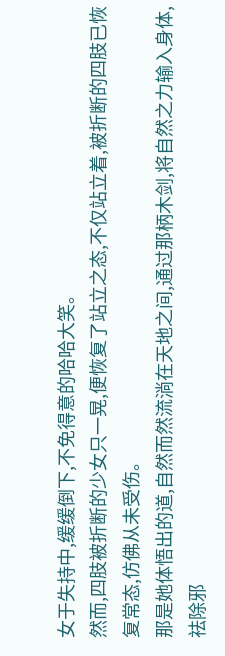女于失持中,缓缓倒下,不免得意的哈哈大笑。
然而,四肢被折断的少女只一晃,便恢复了站立之态,不仅站立着,被折断的四肢已恢复常态,仿佛从未受伤。
那是她体悟出的道,自然而然流淌在天地之间,通过那柄木剑,将自然之力输入身体,祛除邪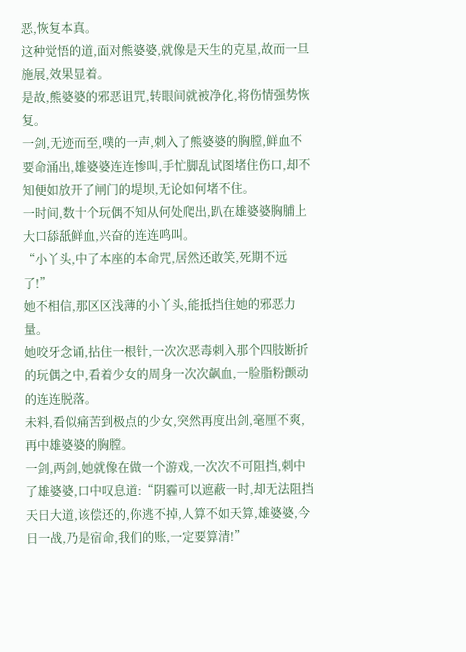恶,恢复本真。
这种觉悟的道,面对熊婆婆,就像是天生的克星,故而一旦施展,效果显着。
是故,熊婆婆的邪恶诅咒,转眼间就被净化,将伤情强势恢复。
一剑,无迹而至,噗的一声,刺入了熊婆婆的胸膛,鲜血不要命涌出,雄婆婆连连惨叫,手忙脚乱试图堵住伤口,却不知便如放开了闸门的堤坝,无论如何堵不住。
一时间,数十个玩偶不知从何处爬出,趴在雄婆婆胸脯上大口舔舐鲜血,兴奋的连连鸣叫。
“小丫头,中了本座的本命咒,居然还敢笑,死期不远了!”
她不相信,那区区浅薄的小丫头,能抵挡住她的邪恶力量。
她咬牙念诵,拈住一根针,一次次恶毒刺入那个四肢断折的玩偶之中,看着少女的周身一次次飙血,一脸脂粉颤动的连连脱落。
未料,看似痛苦到极点的少女,突然再度出剑,毫厘不爽,再中雄婆婆的胸膛。
一剑,两剑,她就像在做一个游戏,一次次不可阻挡,刺中了雄婆婆,口中叹息道:“阴霾可以遮蔽一时,却无法阻挡天日大道,该偿还的,你逃不掉,人算不如天算,雄婆婆,今日一战,乃是宿命,我们的账,一定要算清!”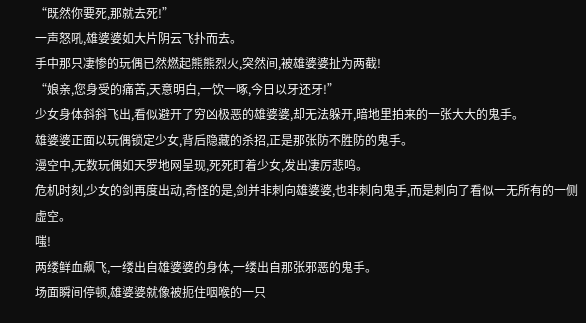“既然你要死,那就去死!”
一声怒吼,雄婆婆如大片阴云飞扑而去。
手中那只凄惨的玩偶已然燃起熊熊烈火,突然间,被雄婆婆扯为两截!
“娘亲,您身受的痛苦,天意明白,一饮一啄,今日以牙还牙!”
少女身体斜斜飞出,看似避开了穷凶极恶的雄婆婆,却无法躲开,暗地里拍来的一张大大的鬼手。
雄婆婆正面以玩偶锁定少女,背后隐藏的杀招,正是那张防不胜防的鬼手。
漫空中,无数玩偶如天罗地网呈现,死死盯着少女,发出凄厉悲鸣。
危机时刻,少女的剑再度出动,奇怪的是,剑并非刺向雄婆婆,也非刺向鬼手,而是刺向了看似一无所有的一侧虚空。
嗤!
两缕鲜血飙飞,一缕出自雄婆婆的身体,一缕出自那张邪恶的鬼手。
场面瞬间停顿,雄婆婆就像被扼住咽喉的一只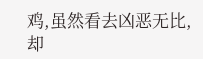鸡,虽然看去凶恶无比,却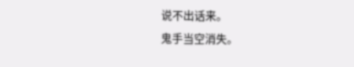说不出话来。
鬼手当空消失。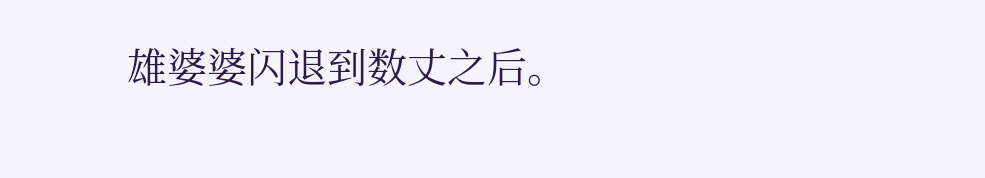雄婆婆闪退到数丈之后。